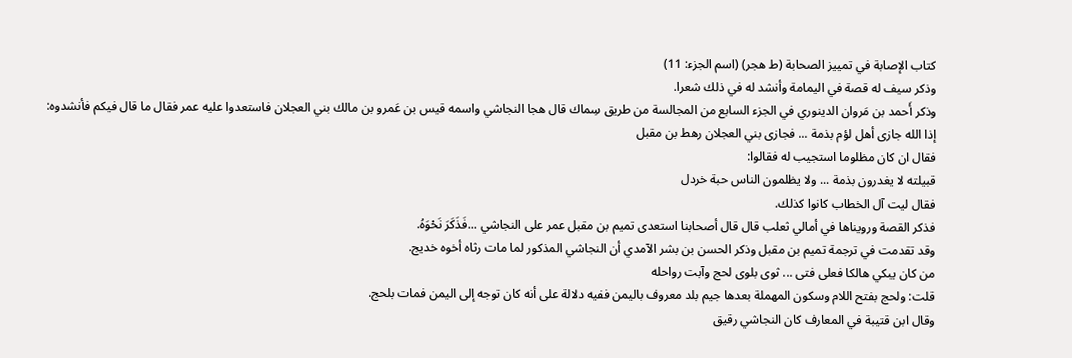كتاب الإصابة في تمييز الصحابة (ط هجر) (اسم الجزء: 11)
وذكر سيف له قصة في اليمامة وأنشد له في ذلك شعرا.
وذكر أَحمد بن مَروان الدينوري في الجزء السابع من المجالسة من طريق سِماك قال هجا النجاشي واسمه قيس بن عَمرو بن مالك بني العجلان فاستعدوا عليه عمر فقال ما قال فيكم فأنشدوه:
إذا الله جازى أهل لؤم بذمة ... فجازى بني العجلان رهط بن مقبل
فقال ان كان مظلوما استجيب له فقالوا:
قبيلته لا يغدرون بذمة ... ولا يظلمون الناس حبة خردل
فقال ليت آل الخطاب كانوا كذلك.
فذكر القصة ورويناها في أمالي ثعلب قال قال أصحابنا استعدى تميم بن مقبل عمر على النجاشي ...فَذَكَرَ نَحْوَهُ.
وقد تقدمت في ترجمة تميم بن مقبل وذكر الحسن بن بشر الآمدي أن النجاشي المذكور لما مات رثاه أخوه خديج.
من كان يبكي هالكا فعلى فتى ... ثوى بلوى لحج وآبت رواحله
قلت: ولحج بفتح اللام وسكون المهملة بعدها جيم بلد معروف باليمن ففيه دلالة على أنه كان توجه إلى اليمن فمات بلحج.
وقال ابن قتيبة في المعارف كان النجاشي رقيق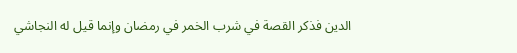الدين فذكر القصة في شرب الخمر في رمضان وإنما قيل له النجاشي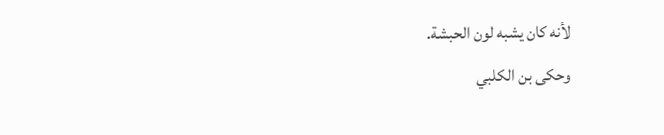لأنه كان يشبه لون الحبشة.
وحكى بن الكلبي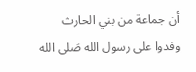أن جماعة من بني الحارث وفدوا على رسول الله صَلى الله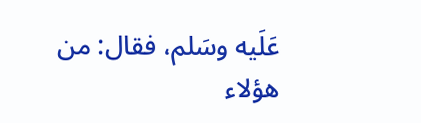عَلَيه وسَلم، فقال: من هؤلاء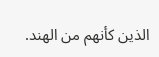الذين كأنهم من الهند.